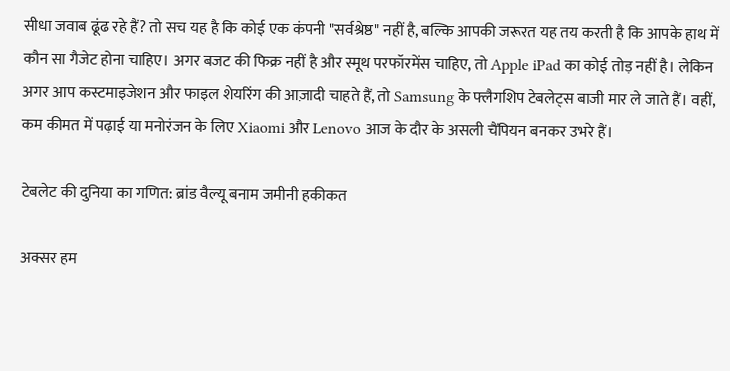सीधा जवाब ढूंढ रहे हैं? तो सच यह है कि कोई एक कंपनी "सर्वश्रेष्ठ" नहीं है, बल्कि आपकी जरूरत यह तय करती है कि आपके हाथ में कौन सा गैजेट होना चाहिए। अगर बजट की फिक्र नहीं है और स्मूथ परफॉरमेंस चाहिए, तो Apple iPad का कोई तोड़ नहीं है। लेकिन अगर आप कस्टमाइजेशन और फाइल शेयरिंग की आज़ादी चाहते हैं, तो Samsung के फ्लैगशिप टेबलेट्स बाजी मार ले जाते हैं। वहीं, कम कीमत में पढ़ाई या मनोरंजन के लिए Xiaomi और Lenovo आज के दौर के असली चैंपियन बनकर उभरे हैं।

टेबलेट की दुनिया का गणित: ब्रांड वैल्यू बनाम जमीनी हकीकत

अक्सर हम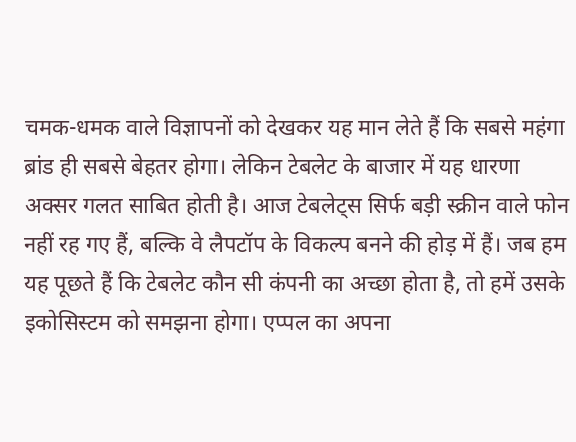चमक-धमक वाले विज्ञापनों को देखकर यह मान लेते हैं कि सबसे महंगा ब्रांड ही सबसे बेहतर होगा। लेकिन टेबलेट के बाजार में यह धारणा अक्सर गलत साबित होती है। आज टेबलेट्स सिर्फ बड़ी स्क्रीन वाले फोन नहीं रह गए हैं, बल्कि वे लैपटॉप के विकल्प बनने की होड़ में हैं। जब हम यह पूछते हैं कि टेबलेट कौन सी कंपनी का अच्छा होता है, तो हमें उसके इकोसिस्टम को समझना होगा। एप्पल का अपना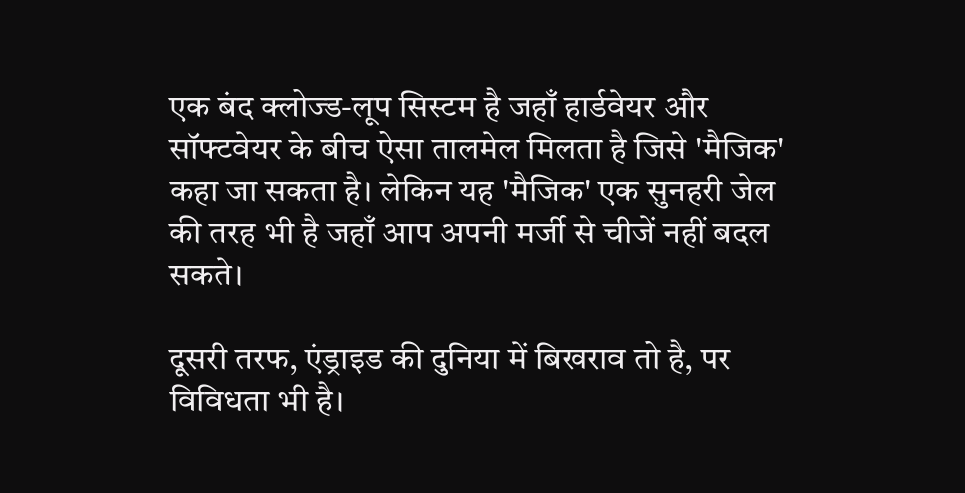एक बंद क्लोज्ड-लूप सिस्टम है जहाँ हार्डवेयर और सॉफ्टवेयर के बीच ऐसा तालमेल मिलता है जिसे 'मैजिक' कहा जा सकता है। लेकिन यह 'मैजिक' एक सुनहरी जेल की तरह भी है जहाँ आप अपनी मर्जी से चीजें नहीं बदल सकते।

दूसरी तरफ, एंड्राइड की दुनिया में बिखराव तो है, पर विविधता भी है।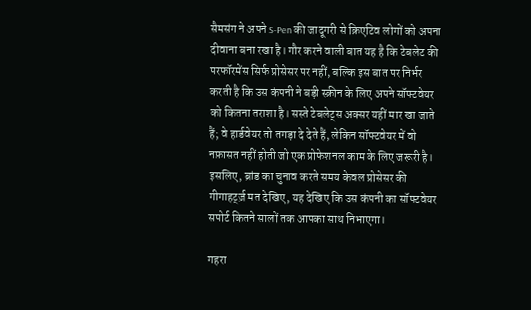सैमसंग ने अपने S-Pen की जादूगरी से क्रिएटिव लोगों को अपना दीवाना बना रखा है। गौर करने वाली बात यह है कि टेबलेट की परफॉरमेंस सिर्फ प्रोसेसर पर नहीं, बल्कि इस बात पर निर्भर करती है कि उस कंपनी ने बड़ी स्क्रीन के लिए अपने सॉफ्टवेयर को कितना तराशा है। सस्ते टेबलेट्स अक्सर यहीं मार खा जाते हैं; वे हार्डवेयर तो तगड़ा दे देते हैं, लेकिन सॉफ्टवेयर में वो नफ़ासत नहीं होती जो एक प्रोफेशनल काम के लिए जरूरी है। इसलिए, ब्रांड का चुनाव करते समय केवल प्रोसेसर की गीगाहर्ट्ज़ मत देखिए, यह देखिए कि उस कंपनी का सॉफ्टवेयर सपोर्ट कितने सालों तक आपका साथ निभाएगा।

गहरा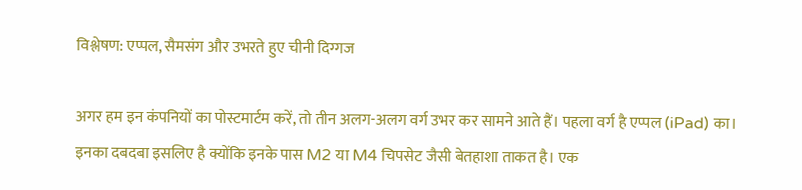विश्लेषण: एप्पल, सैमसंग और उभरते हुए चीनी दिग्गज

अगर हम इन कंपनियों का पोस्टमार्टम करें, तो तीन अलग-अलग वर्ग उभर कर सामने आते हैं। पहला वर्ग है एप्पल (iPad) का। इनका दबदबा इसलिए है क्योंकि इनके पास M2 या M4 चिपसेट जैसी बेतहाशा ताकत है। एक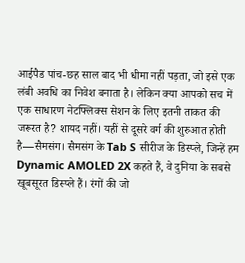आईपैड पांच-छह साल बाद भी धीमा नहीं पड़ता, जो इसे एक लंबी अवधि का निवेश बनाता है। लेकिन क्या आपको सच में एक साधारण नेटफ्लिक्स सेशन के लिए इतनी ताकत की जरूरत है? शायद नहीं। यहीं से दूसरे वर्ग की शुरुआत होती है—सैमसंग। सैमसंग के Tab S सीरीज के डिस्प्ले, जिन्हें हम Dynamic AMOLED 2X कहते हैं, वे दुनिया के सबसे खूबसूरत डिस्प्ले हैं। रंगों की जो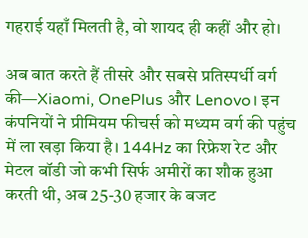गहराई यहाँ मिलती है, वो शायद ही कहीं और हो।

अब बात करते हैं तीसरे और सबसे प्रतिस्पर्धी वर्ग की—Xiaomi, OnePlus और Lenovo। इन कंपनियों ने प्रीमियम फीचर्स को मध्यम वर्ग की पहुंच में ला खड़ा किया है। 144Hz का रिफ्रेश रेट और मेटल बॉडी जो कभी सिर्फ अमीरों का शौक हुआ करती थी, अब 25-30 हजार के बजट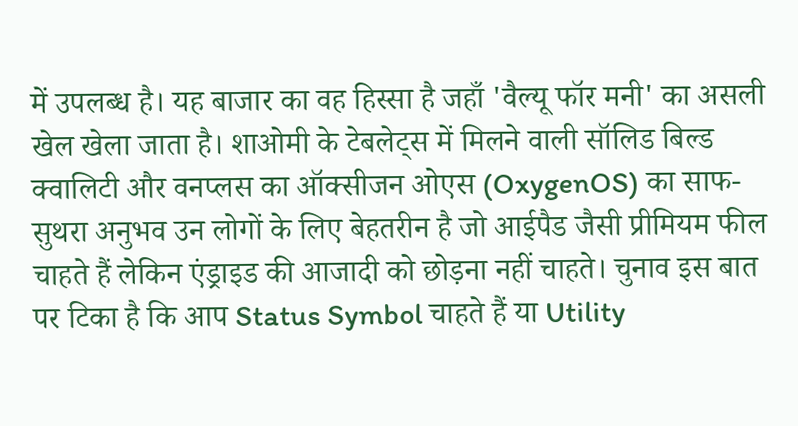में उपलब्ध है। यह बाजार का वह हिस्सा है जहाँ 'वैल्यू फॉर मनी' का असली खेल खेला जाता है। शाओमी के टेबलेट्स में मिलने वाली सॉलिड बिल्ड क्वालिटी और वनप्लस का ऑक्सीजन ओएस (OxygenOS) का साफ-सुथरा अनुभव उन लोगों के लिए बेहतरीन है जो आईपैड जैसी प्रीमियम फील चाहते हैं लेकिन एंड्राइड की आजादी को छोड़ना नहीं चाहते। चुनाव इस बात पर टिका है कि आप Status Symbol चाहते हैं या Utility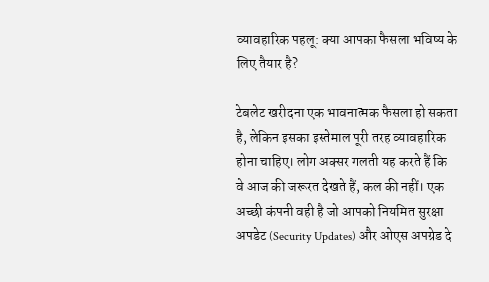व्यावहारिक पहलू: क्या आपका फैसला भविष्य के लिए तैयार है?

टेबलेट खरीदना एक भावनात्मक फैसला हो सकता है, लेकिन इसका इस्तेमाल पूरी तरह व्यावहारिक होना चाहिए। लोग अक्सर गलती यह करते हैं कि वे आज की जरूरत देखते हैं, कल की नहीं। एक अच्छी कंपनी वही है जो आपको नियमित सुरक्षा अपडेट (Security Updates) और ओएस अपग्रेड दे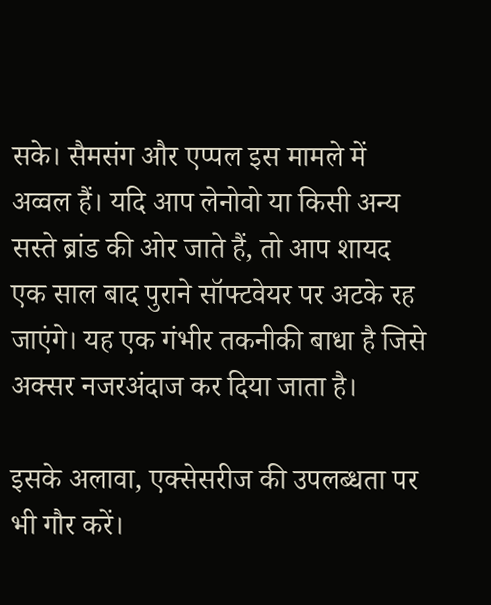सके। सैमसंग और एप्पल इस मामले में अव्वल हैं। यदि आप लेनोवो या किसी अन्य सस्ते ब्रांड की ओर जाते हैं, तो आप शायद एक साल बाद पुराने सॉफ्टवेयर पर अटके रह जाएंगे। यह एक गंभीर तकनीकी बाधा है जिसे अक्सर नजरअंदाज कर दिया जाता है।

इसके अलावा, एक्सेसरीज की उपलब्धता पर भी गौर करें।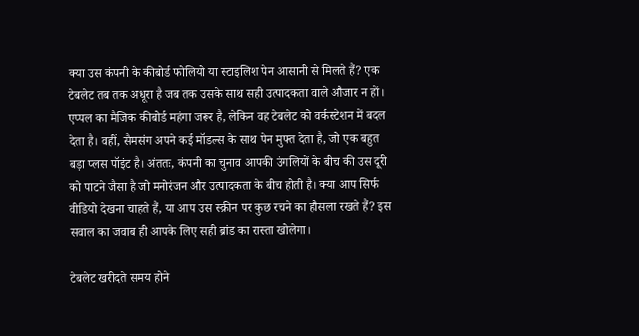क्या उस कंपनी के कीबोर्ड फोलियो या स्टाइलिश पेन आसानी से मिलते हैं? एक टेबलेट तब तक अधूरा है जब तक उसके साथ सही उत्पादकता वाले औजार न हों। एप्पल का मैजिक कीबोर्ड महंगा जरूर है, लेकिन वह टेबलेट को वर्कस्टेशन में बदल देता है। वहीं, सैमसंग अपने कई मॉडल्स के साथ पेन मुफ्त देता है, जो एक बहुत बड़ा प्लस पॉइंट है। अंततः, कंपनी का चुनाव आपकी उंगलियों के बीच की उस दूरी को पाटने जैसा है जो मनोरंजन और उत्पादकता के बीच होती है। क्या आप सिर्फ वीडियो देखना चाहते हैं, या आप उस स्क्रीन पर कुछ रचने का हौसला रखते हैं? इस सवाल का जवाब ही आपके लिए सही ब्रांड का रास्ता खोलेगा।

टेबलेट खरीदते समय होने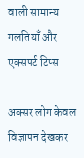वाली सामान्य गलतियाँ और एक्सपर्ट टिप्स

अक्सर लोग केवल विज्ञापन देखकर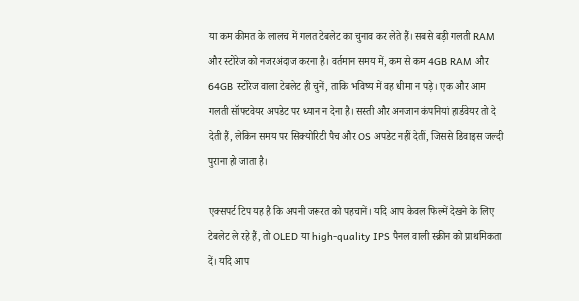या कम कीमत के लालच में गलत टेबलेट का चुनाव कर लेते हैं। सबसे बड़ी गलती RAM और स्टोरेज को नजरअंदाज करना है। वर्तमान समय में, कम से कम 4GB RAM और 64GB स्टोरेज वाला टेबलेट ही चुनें, ताकि भविष्य में वह धीमा न पड़े। एक और आम गलती सॉफ्टवेयर अपडेट पर ध्यान न देना है। सस्ती और अनजान कंपनियां हार्डवेयर तो दे देती हैं, लेकिन समय पर सिक्योरिटी पैच और OS अपडेट नहीं देतीं, जिससे डिवाइस जल्दी पुराना हो जाता है।

एक्सपर्ट टिप यह है कि अपनी जरूरत को पहचानें। यदि आप केवल फिल्में देखने के लिए टेबलेट ले रहे हैं, तो OLED या high-quality IPS पैनल वाली स्क्रीन को प्राथमिकता दें। यदि आप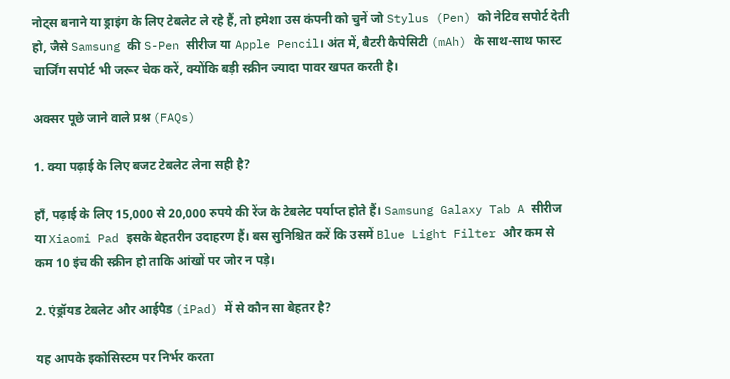नोट्स बनाने या ड्राइंग के लिए टेबलेट ले रहे हैं, तो हमेशा उस कंपनी को चुनें जो Stylus (Pen) को नेटिव सपोर्ट देती हो, जैसे Samsung की S-Pen सीरीज या Apple Pencil। अंत में, बैटरी कैपेसिटी (mAh) के साथ-साथ फास्ट चार्जिंग सपोर्ट भी जरूर चेक करें, क्योंकि बड़ी स्क्रीन ज्यादा पावर खपत करती है।

अक्सर पूछे जाने वाले प्रश्न (FAQs)

1. क्या पढ़ाई के लिए बजट टेबलेट लेना सही है?

हाँ, पढ़ाई के लिए 15,000 से 20,000 रुपये की रेंज के टेबलेट पर्याप्त होते हैं। Samsung Galaxy Tab A सीरीज या Xiaomi Pad इसके बेहतरीन उदाहरण हैं। बस सुनिश्चित करें कि उसमें Blue Light Filter और कम से कम 10 इंच की स्क्रीन हो ताकि आंखों पर जोर न पड़े।

2. एंड्रॉयड टेबलेट और आईपैड (iPad) में से कौन सा बेहतर है?

यह आपके इकोसिस्टम पर निर्भर करता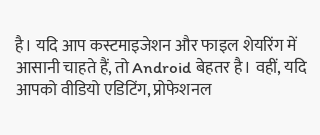है। यदि आप कस्टमाइजेशन और फाइल शेयरिंग में आसानी चाहते हैं, तो Android बेहतर है। वहीं, यदि आपको वीडियो एडिटिंग, प्रोफेशनल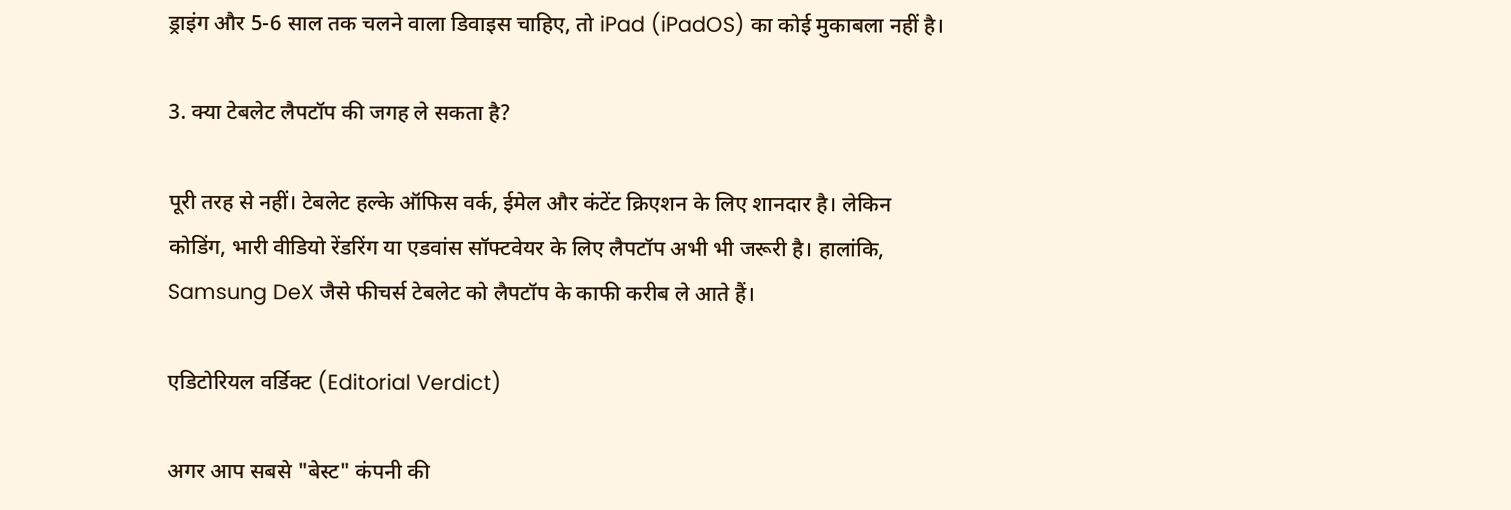ड्राइंग और 5-6 साल तक चलने वाला डिवाइस चाहिए, तो iPad (iPadOS) का कोई मुकाबला नहीं है।

3. क्या टेबलेट लैपटॉप की जगह ले सकता है?

पूरी तरह से नहीं। टेबलेट हल्के ऑफिस वर्क, ईमेल और कंटेंट क्रिएशन के लिए शानदार है। लेकिन कोडिंग, भारी वीडियो रेंडरिंग या एडवांस सॉफ्टवेयर के लिए लैपटॉप अभी भी जरूरी है। हालांकि, Samsung DeX जैसे फीचर्स टेबलेट को लैपटॉप के काफी करीब ले आते हैं।

एडिटोरियल वर्डिक्ट (Editorial Verdict)

अगर आप सबसे "बेस्ट" कंपनी की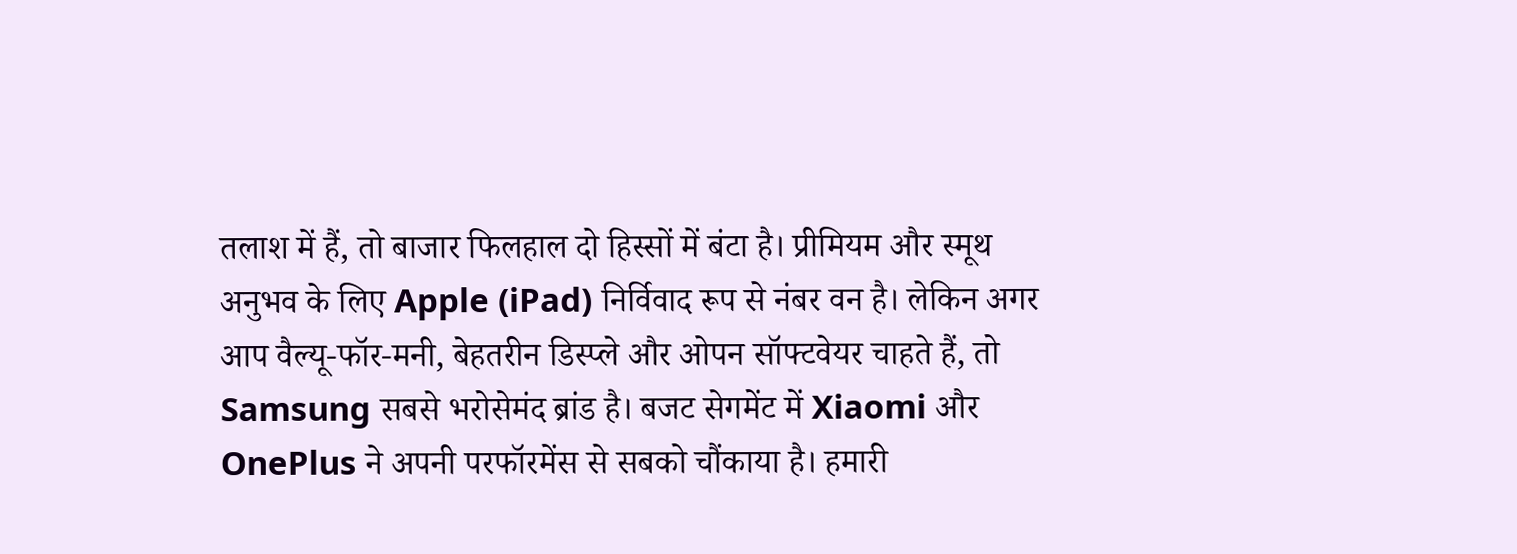तलाश में हैं, तो बाजार फिलहाल दो हिस्सों में बंटा है। प्रीमियम और स्मूथ अनुभव के लिए Apple (iPad) निर्विवाद रूप से नंबर वन है। लेकिन अगर आप वैल्यू-फॉर-मनी, बेहतरीन डिस्प्ले और ओपन सॉफ्टवेयर चाहते हैं, तो Samsung सबसे भरोसेमंद ब्रांड है। बजट सेगमेंट में Xiaomi और OnePlus ने अपनी परफॉरमेंस से सबको चौंकाया है। हमारी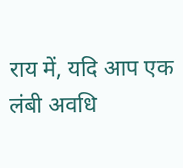राय में, यदि आप एक लंबी अवधि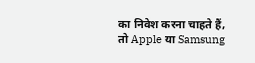का निवेश करना चाहते हैं, तो Apple या Samsung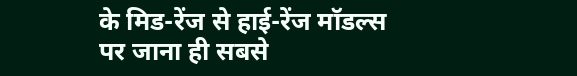के मिड-रेंज से हाई-रेंज मॉडल्स पर जाना ही सबसे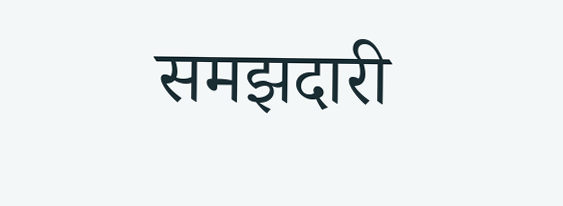समझदारी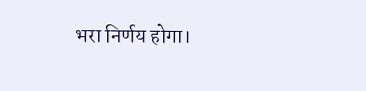भरा निर्णय होगा।